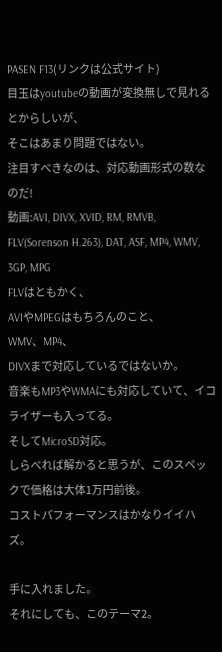PASEN F13(リンクは公式サイト)
目玉はyoutubeの動画が変換無しで見れるとからしいが、
そこはあまり問題ではない。
注目すべきなのは、対応動画形式の数なのだ!
動画:AVI, DIVX, XVID, RM, RMVB, FLV(Sorenson H.263), DAT, ASF, MP4, WMV, 3GP, MPG
FLVはともかく、
AVIやMPEGはもちろんのこと、
WMV、MP4、
DIVXまで対応しているではないか。
音楽もMP3やWMAにも対応していて、イコライザーも入ってる。
そしてMicroSD対応。
しらべれば解かると思うが、このスペックで価格は大体1万円前後。
コストパフォーマンスはかなりイイハズ。

手に入れました。
それにしても、このテーマ2。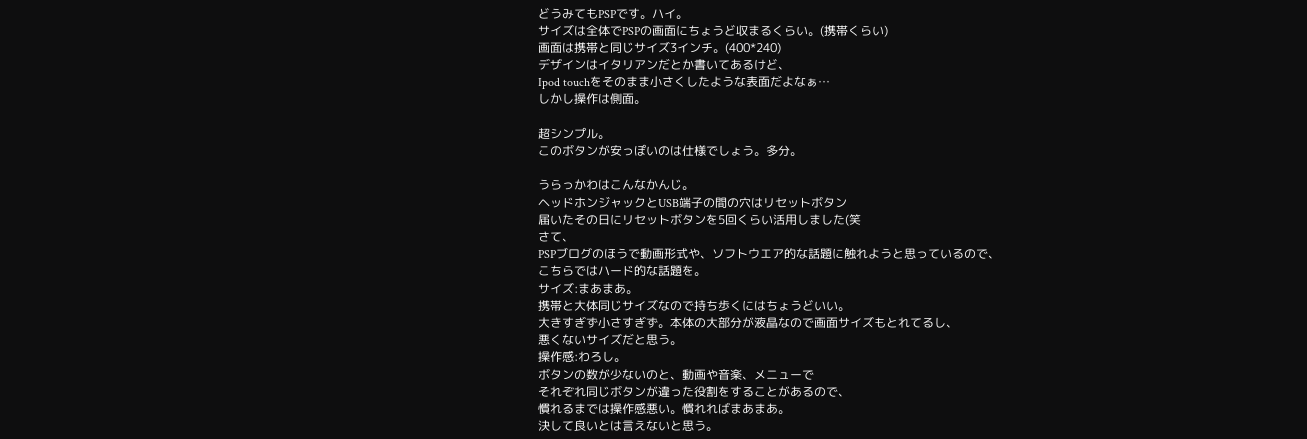どうみてもPSPです。ハイ。
サイズは全体でPSPの画面にちょうど収まるくらい。(携帯くらい)
画面は携帯と同じサイズ3インチ。(400*240)
デザインはイタリアンだとか書いてあるけど、
Ipod touchをそのまま小さくしたような表面だよなぁ…
しかし操作は側面。

超シンプル。
このボタンが安っぽいのは仕様でしょう。多分。

うらっかわはこんなかんじ。
ヘッドホンジャックとUSB端子の間の穴はリセットボタン
届いたその日にリセットボタンを5回くらい活用しました(笑
さて、
PSPブログのほうで動画形式や、ソフトウエア的な話題に触れようと思っているので、
こちらではハード的な話題を。
サイズ:まあまあ。
携帯と大体同じサイズなので持ち歩くにはちょうどいい。
大きすぎず小さすぎず。本体の大部分が液晶なので画面サイズもとれてるし、
悪くないサイズだと思う。
操作感:わろし。
ボタンの数が少ないのと、動画や音楽、メニューで
それぞれ同じボタンが違った役割をすることがあるので、
慣れるまでは操作感悪い。慣れればまあまあ。
決して良いとは言えないと思う。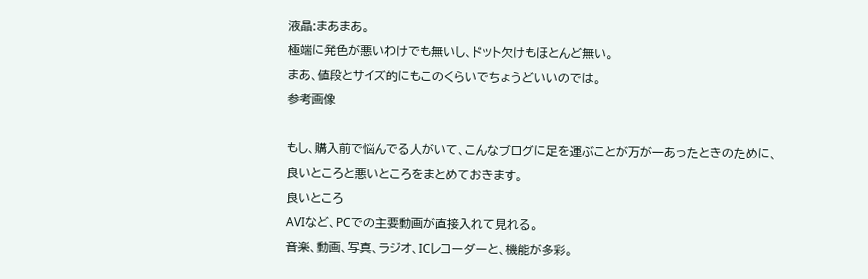液晶:まあまあ。
極端に発色が悪いわけでも無いし、ドット欠けもほとんど無い。
まあ、値段とサイズ的にもこのくらいでちょうどいいのでは。
参考画像

もし、購入前で悩んでる人がいて、こんなブログに足を運ぶことが万が一あったときのために、
良いところと悪いところをまとめておきます。
良いところ
AVIなど、PCでの主要動画が直接入れて見れる。
音楽、動画、写真、ラジオ、ICレコーダーと、機能が多彩。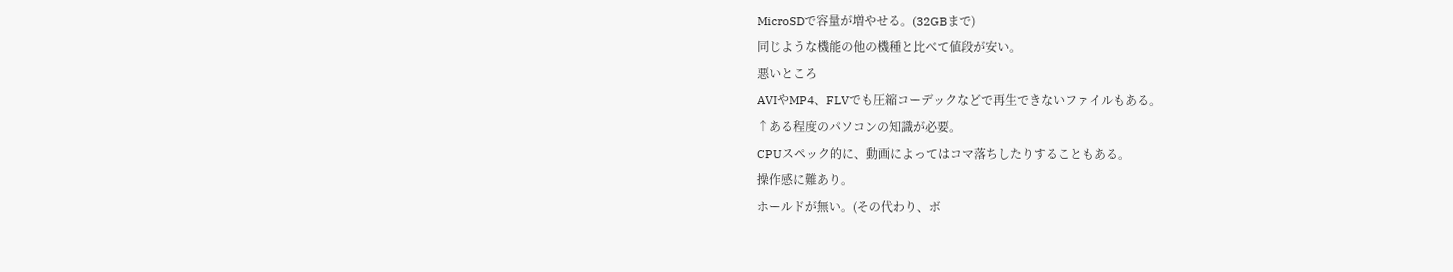MicroSDで容量が増やせる。(32GBまで)
同じような機能の他の機種と比べて値段が安い。
悪いところ
AVIやMP4、FLVでも圧縮コーデックなどで再生できないファイルもある。
↑ある程度のパソコンの知識が必要。
CPUスペック的に、動画によってはコマ落ちしたりすることもある。
操作感に難あり。
ホールドが無い。(その代わり、ボ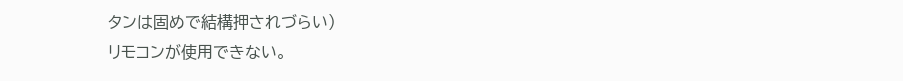タンは固めで結構押されづらい)
リモコンが使用できない。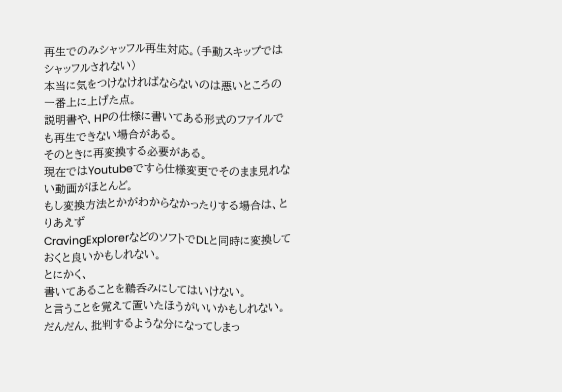再生でのみシャッフル再生対応。(手動スキップではシャッフルされない)
本当に気をつけなければならないのは悪いところの一番上に上げた点。
説明書や、HPの仕様に書いてある形式のファイルでも再生できない場合がある。
そのときに再変換する必要がある。
現在ではYoutubeですら仕様変更でそのまま見れない動画がほとんど。
もし変換方法とかがわからなかったりする場合は、とりあえず
CravingExplorerなどのソフトでDLと同時に変換しておくと良いかもしれない。
とにかく、
書いてあることを鵜呑みにしてはいけない。
と言うことを覚えて置いたほうがいいかもしれない。
だんだん、批判するような分になってしまっ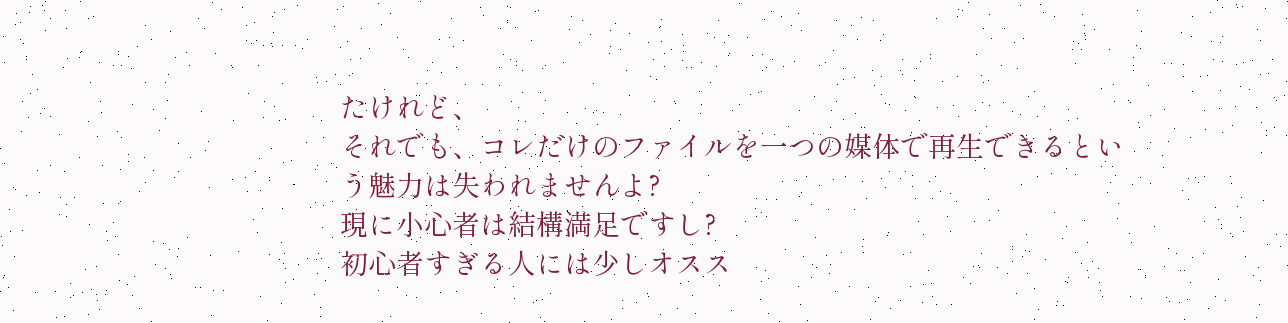たけれど、
それでも、コレだけのファイルを一つの媒体で再生できるという魅力は失われませんよ?
現に小心者は結構満足ですし?
初心者すぎる人には少しオスス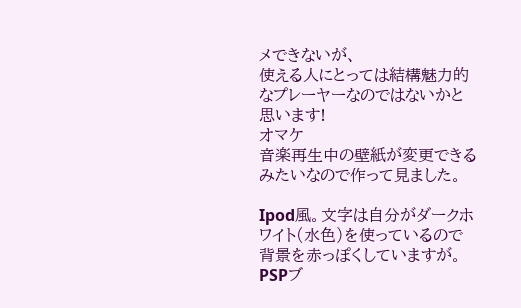メできないが、
使える人にとっては結構魅力的なプレーヤーなのではないかと思います!
オマケ
音楽再生中の壁紙が変更できるみたいなので作って見ました。

Ipod風。文字は自分がダークホワイト(水色)を使っているので
背景を赤っぽくしていますが。
PSPブ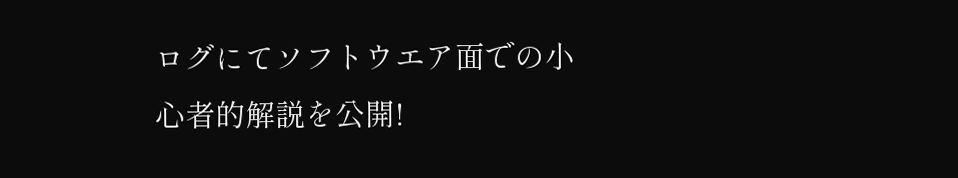ログにてソフトウエア面での小心者的解説を公開!